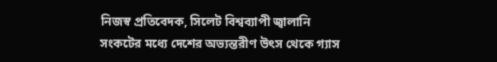নিজস্ব প্রতিবেদক, সিলেট বিশ্বব্যাপী জ্বালানি সংকটের মধ্যে দেশের অভ্যন্তরীণ উৎস থেকে গ্যাস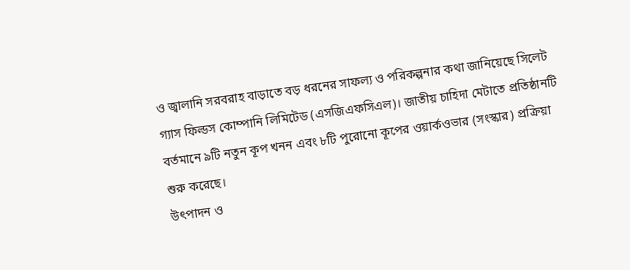ও জ্বালানি সরবরাহ বাড়াতে বড় ধরনের সাফল্য ও পরিকল্পনার কথা জানিয়েছে সিলেট গ্যাস ফিল্ডস কোম্পানি লিমিটেড (এসজিএফসিএল)। জাতীয় চাহিদা মেটাতে প্রতিষ্ঠানটি বর্তমানে ৯টি নতুন কূপ খনন এবং ৮টি পুরোনো কূপের ওয়ার্কওভার (সংস্কার) প্রক্রিয়া শুরু করেছে।
উৎপাদন ও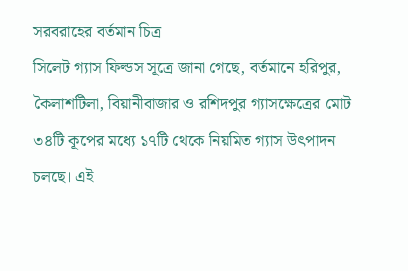সরবরাহের বর্তমান চিত্র
সিলেট গ্যাস ফিল্ডস সূত্রে জানা গেছে, বর্তমানে হরিপুর, কৈলাশটিলা, বিয়ানীবাজার ও রশিদপুর গ্যাসক্ষেত্রের মোট ৩৪টি কূপের মধ্যে ১৭টি থেকে নিয়মিত গ্যাস উৎপাদন চলছে। এই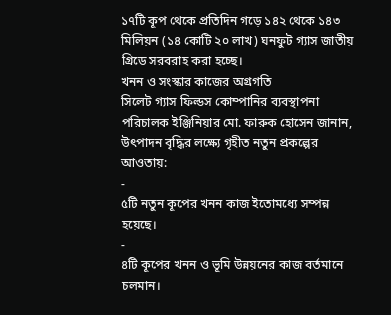১৭টি কূপ থেকে প্রতিদিন গড়ে ১৪২ থেকে ১৪৩ মিলিয়ন (১৪ কোটি ২০ লাখ) ঘনফুট গ্যাস জাতীয় গ্রিডে সরবরাহ করা হচ্ছে।
খনন ও সংস্কার কাজের অগ্রগতি
সিলেট গ্যাস ফিল্ডস কোম্পানির ব্যবস্থাপনা পরিচালক ইঞ্জিনিয়ার মো. ফারুক হোসেন জানান, উৎপাদন বৃদ্ধির লক্ষ্যে গৃহীত নতুন প্রকল্পের আওতায়:
-
৫টি নতুন কূপের খনন কাজ ইতোমধ্যে সম্পন্ন হয়েছে।
-
৪টি কূপের খনন ও ভূমি উন্নয়নের কাজ বর্তমানে চলমান।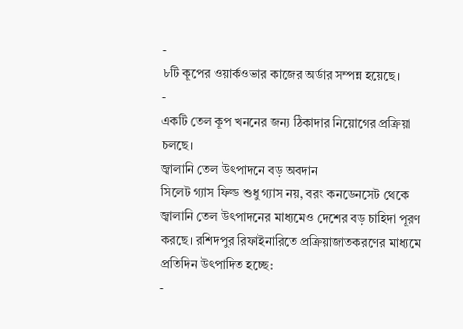-
৮টি কূপের ওয়ার্কওভার কাজের অর্ডার সম্পন্ন হয়েছে।
-
একটি তেল কূপ খননের জন্য ঠিকাদার নিয়োগের প্রক্রিয়া চলছে।
জ্বালানি তেল উৎপাদনে বড় অবদান
সিলেট গ্যাস ফিল্ড শুধু গ্যাস নয়, বরং কনডেনসেট থেকে জ্বালানি তেল উৎপাদনের মাধ্যমেও দেশের বড় চাহিদা পূরণ করছে। রশিদপুর রিফাইনারিতে প্রক্রিয়াজাতকরণের মাধ্যমে প্রতিদিন উৎপাদিত হচ্ছে:
-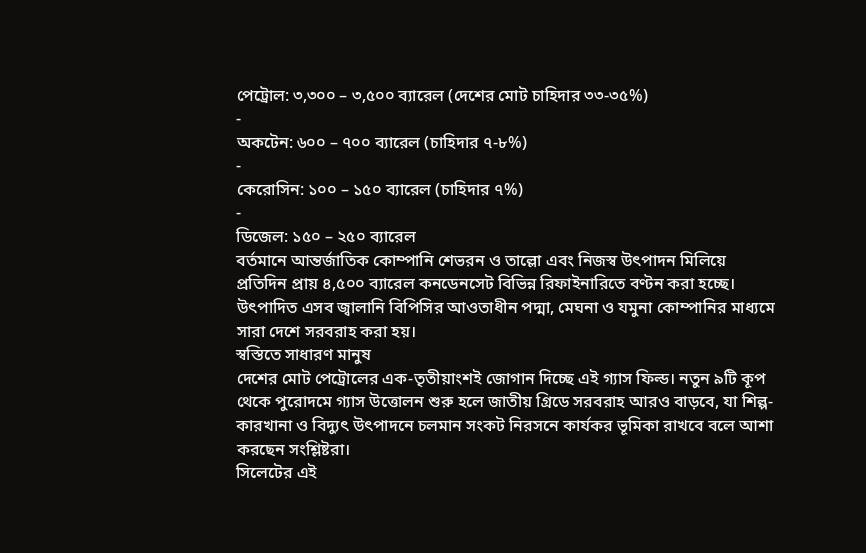পেট্রোল: ৩,৩০০ – ৩,৫০০ ব্যারেল (দেশের মোট চাহিদার ৩৩-৩৫%)
-
অকটেন: ৬০০ – ৭০০ ব্যারেল (চাহিদার ৭-৮%)
-
কেরোসিন: ১০০ – ১৫০ ব্যারেল (চাহিদার ৭%)
-
ডিজেল: ১৫০ – ২৫০ ব্যারেল
বর্তমানে আন্তর্জাতিক কোম্পানি শেভরন ও তাল্লো এবং নিজস্ব উৎপাদন মিলিয়ে প্রতিদিন প্রায় ৪,৫০০ ব্যারেল কনডেনসেট বিভিন্ন রিফাইনারিতে বণ্টন করা হচ্ছে। উৎপাদিত এসব জ্বালানি বিপিসির আওতাধীন পদ্মা, মেঘনা ও যমুনা কোম্পানির মাধ্যমে সারা দেশে সরবরাহ করা হয়।
স্বস্তিতে সাধারণ মানুষ
দেশের মোট পেট্রোলের এক-তৃতীয়াংশই জোগান দিচ্ছে এই গ্যাস ফিল্ড। নতুন ৯টি কূপ থেকে পুরোদমে গ্যাস উত্তোলন শুরু হলে জাতীয় গ্রিডে সরবরাহ আরও বাড়বে, যা শিল্প-কারখানা ও বিদ্যুৎ উৎপাদনে চলমান সংকট নিরসনে কার্যকর ভূমিকা রাখবে বলে আশা করছেন সংশ্লিষ্টরা।
সিলেটের এই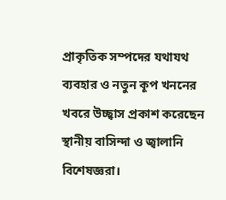প্রাকৃতিক সম্পদের যথাযথ ব্যবহার ও নতুন কূপ খননের খবরে উচ্ছ্বাস প্রকাশ করেছেন স্থানীয় বাসিন্দা ও জ্বালানি বিশেষজ্ঞরা।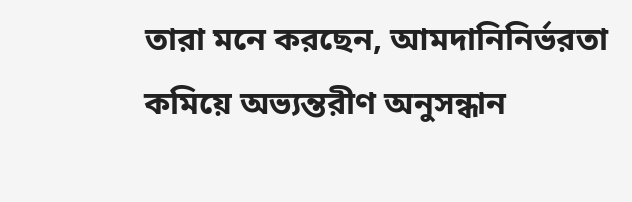তারা মনে করছেন, আমদানিনির্ভরতা কমিয়ে অভ্যন্তরীণ অনুসন্ধান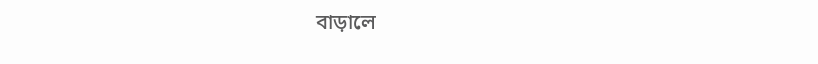বাড়ালে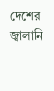দেশের জ্বালানি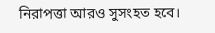নিরাপত্তা আরও সুসংহত হবে।